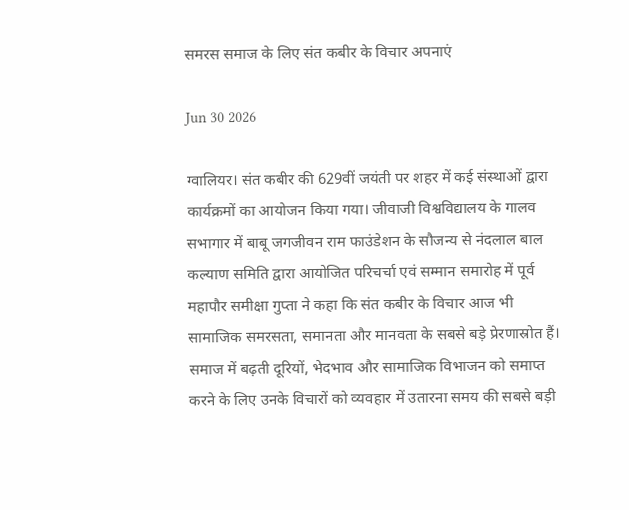समरस समाज के लिए संत कबीर के विचार अपनाएं

Jun 30 2026

ग्वालियर। संत कबीर की 629वीं जयंती पर शहर में कई संस्थाओं द्वारा कार्यक्रमों का आयोजन किया गया। जीवाजी विश्वविद्यालय के गालव सभागार में बाबू जगजीवन राम फाउंडेशन के सौजन्य से नंदलाल बाल कल्याण समिति द्वारा आयोजित परिचर्चा एवं सम्मान समारोह में पूर्व महापौर समीक्षा गुप्ता ने कहा कि संत कबीर के विचार आज भी सामाजिक समरसता, समानता और मानवता के सबसे बड़े प्रेरणास्रोत हैं। समाज में बढ़ती दूरियों, भेदभाव और सामाजिक विभाजन को समाप्त करने के लिए उनके विचारों को व्यवहार में उतारना समय की सबसे बड़ी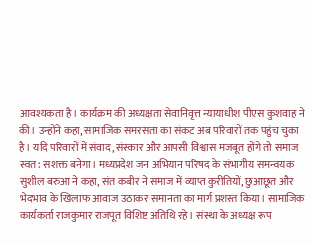आवश्यकता है। कार्यक्रम की अध्यक्षता सेवानिवृत्त न्यायाधीश पीएस कुशवाह ने की। उन्होंने कहा, सामाजिक समरसता का संकट अब परिवारों तक पहुंच चुका है। यदि परिवारों में संवाद, संस्कार और आपसी विश्वास मजबूत होंगे तो समाज स्वत: सशक्त बनेगा। मध्यप्रदेश जन अभियान परिषद के संभागीय समन्वयक सुशील बरुआ ने कहा, संत कबीर ने समाज में व्याप्त कुरीतियों, छुआछूत और भेदभाव के खिलाफ आवाज उठाकर समानता का मार्ग प्रशस्त किया। सामाजिक कार्यकर्ता राजकुमार राजपूत विशिष्ट अतिथि रहे। संस्था के अध्यक्ष रूप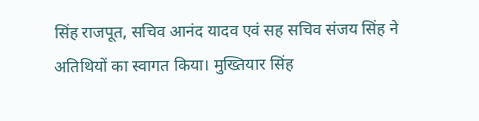सिंह राजपूत, सचिव आनंद यादव एवं सह सचिव संजय सिंह ने अतिथियों का स्वागत किया। मुख्तियार सिंह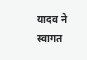यादव ने स्वागत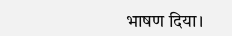भाषण दिया।